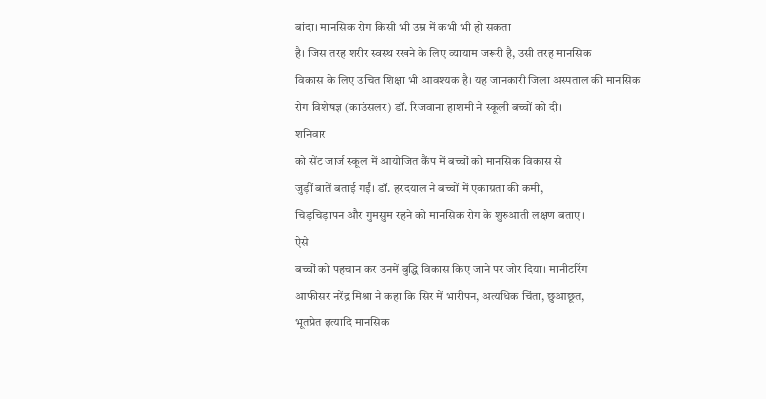बांदा। मानसिक रोग किसी भी उम्र में कभी भी हो सकता
है। जिस तरह शरीर स्वस्थ रखने के लिए व्यायाम जरूरी है, उसी तरह मानसिक
विकास के लिए उचित शिक्षा भी आवश्यक है। यह जानकारी जिला अस्पताल की मानसिक
रोग विशेषज्ञ (काउंसलर) डॉ. रिजवाना हाशमी ने स्कूली बच्चों को दी।
शनिवार
को सेंट जार्ज स्कूल में आयोजित कैंप में बच्चों को मानसिक विकास से
जुड़ीं बातें बताई गईं। डॉ. हरदयाल ने बच्चों में एकाग्रता की कमी,
चिड़चिड़ापन और गुमसुम रहने को मानसिक रोग के शुरुआती लक्षण बताए।
ऐसे
बच्चों को पहचान कर उनमें बुद्धि विकास किए जाने पर जोर दिया। मानीटरिंग
आफीसर नरेंद्र मिश्रा ने कहा कि सिर में भारीपन, अत्यधिक चिंता, छुआछूत,
भूतप्रेत इत्यादि मानसिक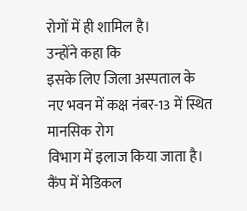रोगों में ही शामिल है।
उन्होंने कहा कि
इसके लिए जिला अस्पताल के नए भवन में कक्ष नंबर-13 में स्थित मानसिक रोग
विभाग में इलाज किया जाता है। कैंप में मेडिकल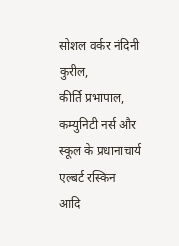सोशल वर्कर नंदिनी कुरील,
कीर्ति प्रभापाल, कम्युनिटी नर्स और स्कूल के प्रधानाचार्य एल्बर्ट रस्किन
आदि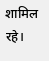शामिल रहे।